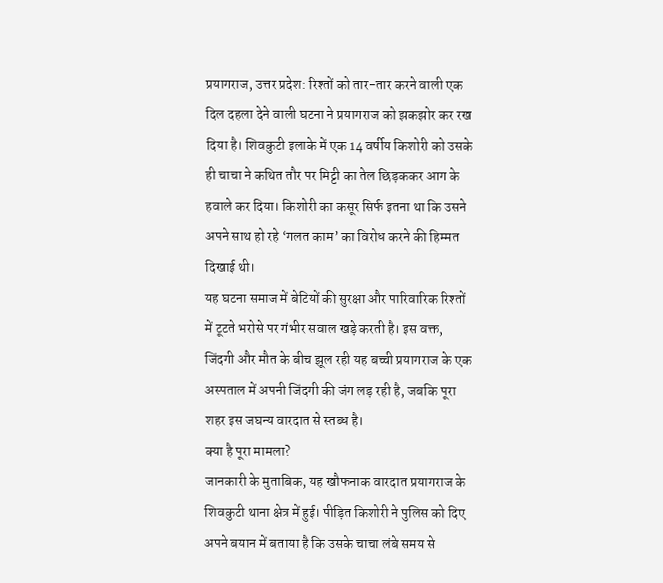प्रयागराज, उत्तर प्रदेश: रिश्तों को तार-तार करने वाली एक दिल दहला देने वाली घटना ने प्रयागराज को झकझोर कर रख दिया है। शिवकुटी इलाके में एक 14 वर्षीय किशोरी को उसके ही चाचा ने कथित तौर पर मिट्टी का तेल छिड़ककर आग के हवाले कर दिया। किशोरी का कसूर सिर्फ इतना था कि उसने अपने साथ हो रहे ‘गलत काम’ का विरोध करने की हिम्मत दिखाई थी।
यह घटना समाज में बेटियों की सुरक्षा और पारिवारिक रिश्तों में टूटते भरोसे पर गंभीर सवाल खड़े करती है। इस वक्त, जिंदगी और मौत के बीच झूल रही यह बच्ची प्रयागराज के एक अस्पताल में अपनी जिंदगी की जंग लड़ रही है, जबकि पूरा शहर इस जघन्य वारदात से स्तब्ध है।
क्या है पूरा मामला?
जानकारी के मुताबिक, यह खौफनाक वारदात प्रयागराज के शिवकुटी थाना क्षेत्र में हुई। पीड़ित किशोरी ने पुलिस को दिए अपने बयान में बताया है कि उसके चाचा लंबे समय से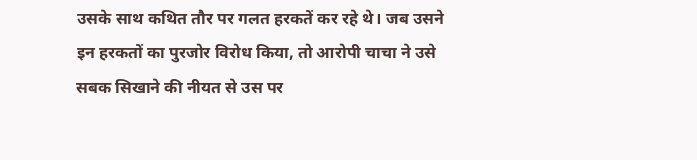उसके साथ कथित तौर पर गलत हरकतें कर रहे थे। जब उसने इन हरकतों का पुरजोर विरोध किया, तो आरोपी चाचा ने उसे सबक सिखाने की नीयत से उस पर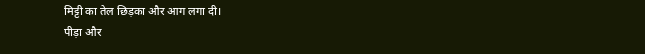मिट्टी का तेल छिड़का और आग लगा दी।
पीड़ा और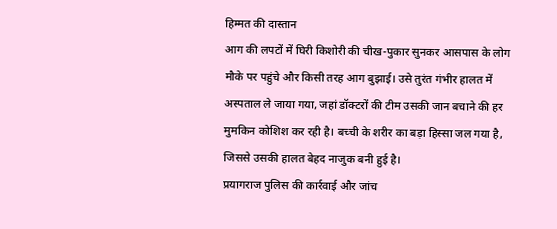हिम्मत की दास्तान
आग की लपटों में घिरी किशोरी की चीख-पुकार सुनकर आसपास के लोग मौके पर पहुंचे और किसी तरह आग बुझाई। उसे तुरंत गंभीर हालत में अस्पताल ले जाया गया, जहां डॉक्टरों की टीम उसकी जान बचाने की हर मुमकिन कोशिश कर रही है। बच्ची के शरीर का बड़ा हिस्सा जल गया है, जिससे उसकी हालत बेहद नाजुक बनी हुई है।
प्रयागराज पुलिस की कार्रवाई और जांच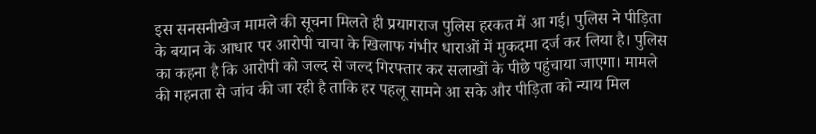इस सनसनीखेज मामले की सूचना मिलते ही प्रयागराज पुलिस हरकत में आ गई। पुलिस ने पीड़िता के बयान के आधार पर आरोपी चाचा के खिलाफ गंभीर धाराओं में मुकदमा दर्ज कर लिया है। पुलिस का कहना है कि आरोपी को जल्द से जल्द गिरफ्तार कर सलाखों के पीछे पहुंचाया जाएगा। मामले की गहनता से जांच की जा रही है ताकि हर पहलू सामने आ सके और पीड़िता को न्याय मिल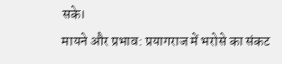सके।
मायने और प्रभाव: प्रयागराज में भरोसे का संकट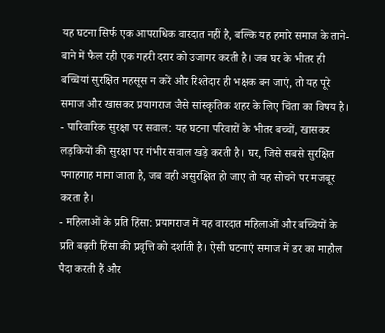यह घटना सिर्फ एक आपराधिक वारदात नहीं है, बल्कि यह हमारे समाज के ताने-बाने में फैल रही एक गहरी दरार को उजागर करती है। जब घर के भीतर ही बच्चियां सुरक्षित महसूस न करें और रिश्तेदार ही भक्षक बन जाएं, तो यह पूरे समाज और खासकर प्रयागराज जैसे सांस्कृतिक शहर के लिए चिंता का विषय है।
- पारिवारिक सुरक्षा पर सवाल: यह घटना परिवारों के भीतर बच्चों, खासकर लड़कियों की सुरक्षा पर गंभीर सवाल खड़े करती है। घर, जिसे सबसे सुरक्षित पनाहगाह माना जाता है, जब वही असुरक्षित हो जाए तो यह सोचने पर मजबूर करता है।
- महिलाओं के प्रति हिंसा: प्रयागराज में यह वारदात महिलाओं और बच्चियों के प्रति बढ़ती हिंसा की प्रवृत्ति को दर्शाती है। ऐसी घटनाएं समाज में डर का माहौल पैदा करती हैं और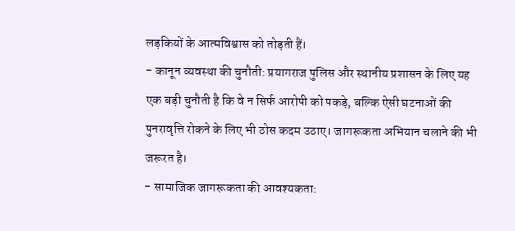लड़कियों के आत्मविश्वास को तोड़ती हैं।
- कानून व्यवस्था की चुनौती: प्रयागराज पुलिस और स्थानीय प्रशासन के लिए यह एक बड़ी चुनौती है कि वे न सिर्फ आरोपी को पकड़े, बल्कि ऐसी घटनाओं की पुनरावृत्ति रोकने के लिए भी ठोस कदम उठाए। जागरूकता अभियान चलाने की भी जरूरत है।
- सामाजिक जागरूकता की आवश्यकता: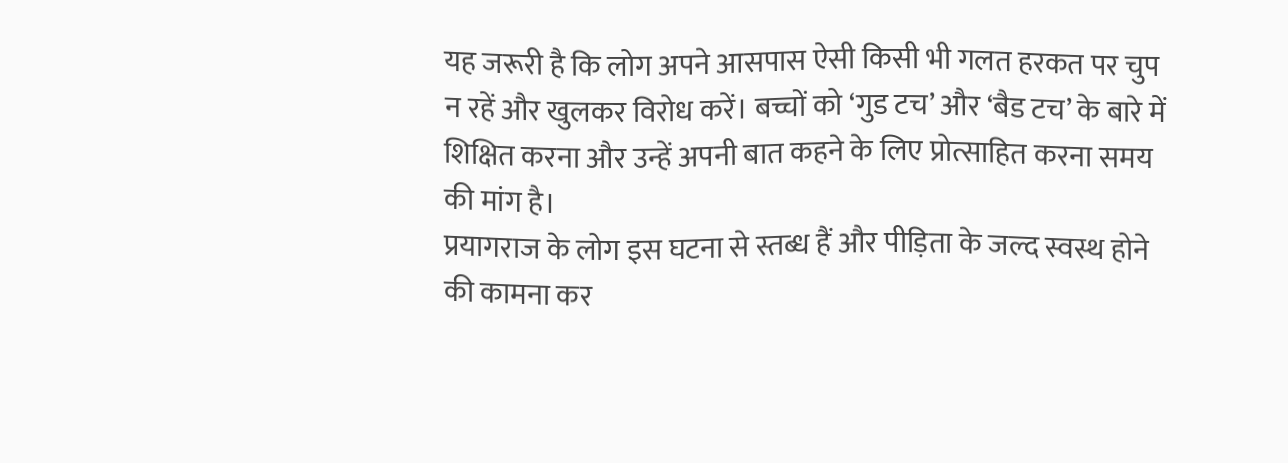यह जरूरी है कि लोग अपने आसपास ऐसी किसी भी गलत हरकत पर चुप न रहें और खुलकर विरोध करें। बच्चों को ‘गुड टच’ और ‘बैड टच’ के बारे में शिक्षित करना और उन्हें अपनी बात कहने के लिए प्रोत्साहित करना समय की मांग है।
प्रयागराज के लोग इस घटना से स्तब्ध हैं और पीड़िता के जल्द स्वस्थ होने की कामना कर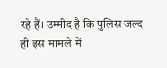रहे हैं। उम्मीद है कि पुलिस जल्द ही इस मामले में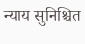न्याय सुनिश्चित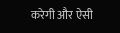करेगी और ऐसी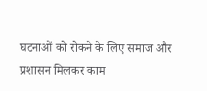घटनाओं को रोकने के लिए समाज और प्रशासन मिलकर काम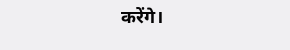करेंगे।